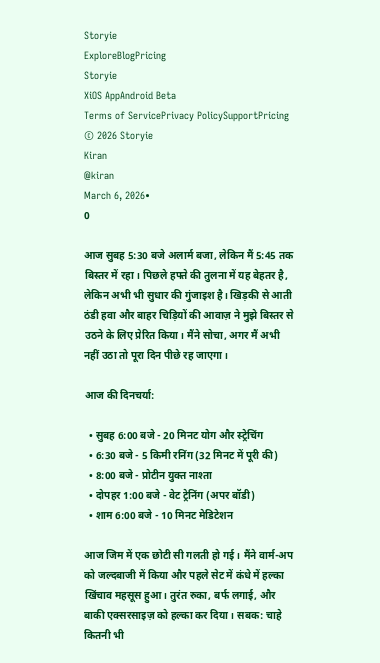Storyie
ExploreBlogPricing
Storyie
XiOS AppAndroid Beta
Terms of ServicePrivacy PolicySupportPricing
© 2026 Storyie
Kiran
@kiran
March 6, 2026•
0

आज सुबह 5:30 बजे अलार्म बजा, लेकिन मैं 5:45 तक बिस्तर में रहा। पिछले हफ्ते की तुलना में यह बेहतर है, लेकिन अभी भी सुधार की गुंजाइश है। खिड़की से आती ठंडी हवा और बाहर चिड़ियों की आवाज़ ने मुझे बिस्तर से उठने के लिए प्रेरित किया। मैंने सोचा, अगर मैं अभी नहीं उठा तो पूरा दिन पीछे रह जाएगा।

आज की दिनचर्या:

  • सुबह 6:00 बजे - 20 मिनट योग और स्ट्रेचिंग
  • 6:30 बजे - 5 किमी रनिंग (32 मिनट में पूरी की)
  • 8:00 बजे - प्रोटीन युक्त नाश्ता
  • दोपहर 1:00 बजे - वेट ट्रेनिंग (अपर बॉडी)
  • शाम 6:00 बजे - 10 मिनट मेडिटेशन

आज जिम में एक छोटी सी गलती हो गई। मैंने वार्म-अप को जल्दबाजी में किया और पहले सेट में कंधे में हल्का खिंचाव महसूस हुआ। तुरंत रुका, बर्फ लगाई, और बाकी एक्सरसाइज़ को हल्का कर दिया। सबक: चाहे कितनी भी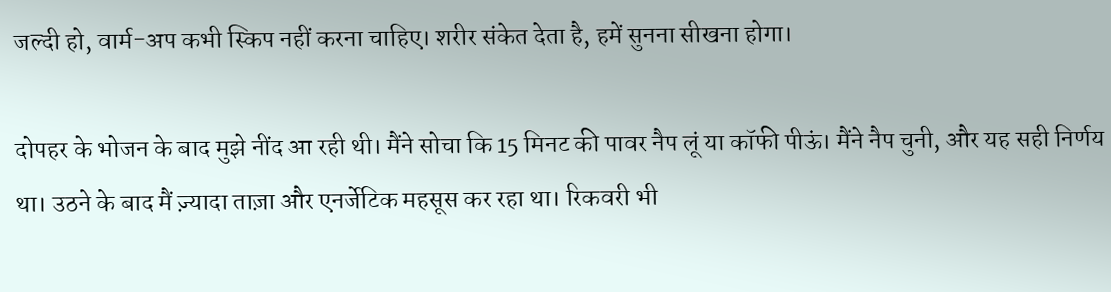जल्दी हो, वार्म-अप कभी स्किप नहीं करना चाहिए। शरीर संकेत देता है, हमें सुनना सीखना होगा।

दोपहर के भोजन के बाद मुझे नींद आ रही थी। मैंने सोचा कि 15 मिनट की पावर नैप लूं या कॉफी पीऊं। मैंने नैप चुनी, और यह सही निर्णय था। उठने के बाद मैं ज़्यादा ताज़ा और एनर्जेटिक महसूस कर रहा था। रिकवरी भी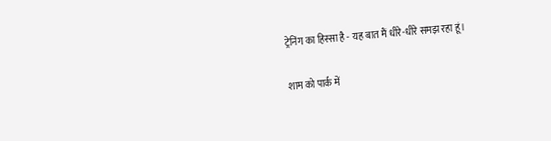ट्रेनिंग का हिस्सा है - यह बात मैं धीरे-धीरे समझ रहा हूं।

शाम को पार्क में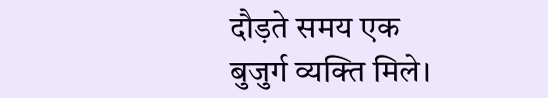दौड़ते समय एक बुजुर्ग व्यक्ति मिले।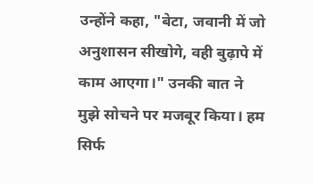उन्होंने कहा, "बेटा, जवानी में जो अनुशासन सीखोगे, वही बुढ़ापे में काम आएगा।" उनकी बात ने मुझे सोचने पर मजबूर किया। हम सिर्फ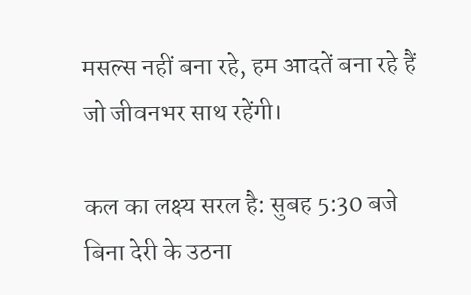मसल्स नहीं बना रहे, हम आदतें बना रहे हैं जो जीवनभर साथ रहेंगी।

कल का लक्ष्य सरल है: सुबह 5:30 बजे बिना देरी के उठना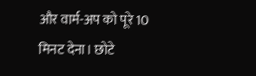और वार्म-अप को पूरे 10 मिनट देना। छोटे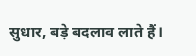सुधार, बड़े बदलाव लाते हैं।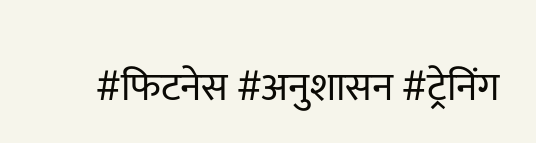#फिटनेस #अनुशासन #ट्रेनिंग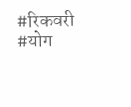#रिकवरी #योग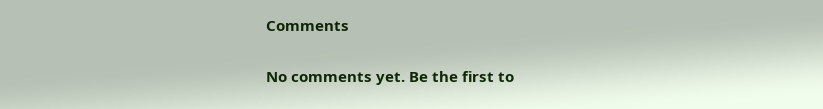Comments

No comments yet. Be the first to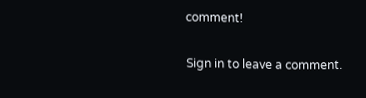comment!

Sign in to leave a comment.